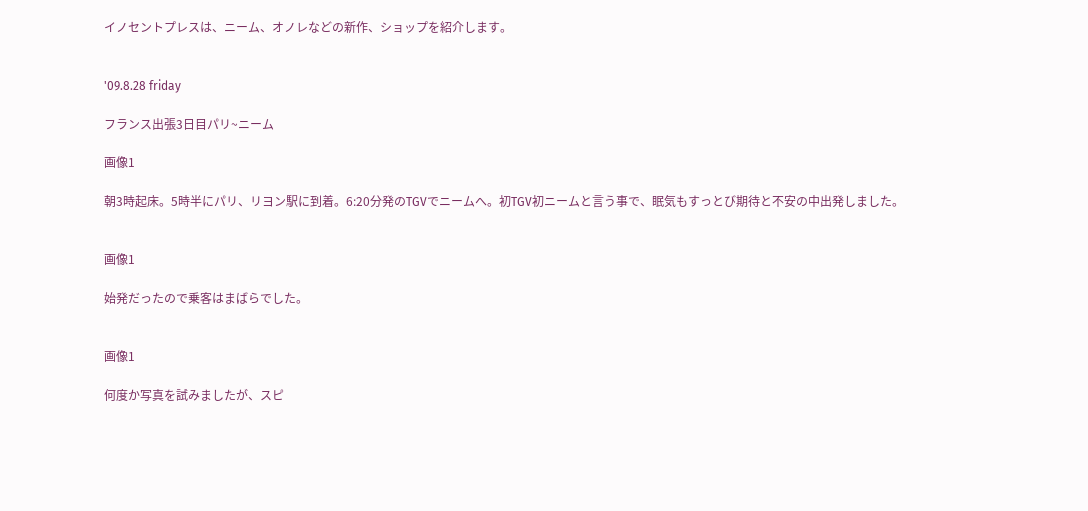イノセントプレスは、ニーム、オノレなどの新作、ショップを紹介します。


'09.8.28 friday

フランス出張3日目パリ~ニーム

画像1

朝3時起床。5時半にパリ、リヨン駅に到着。6:20分発のTGVでニームへ。初TGV初ニームと言う事で、眠気もすっとび期待と不安の中出発しました。


画像1

始発だったので乗客はまばらでした。


画像1

何度か写真を試みましたが、スピ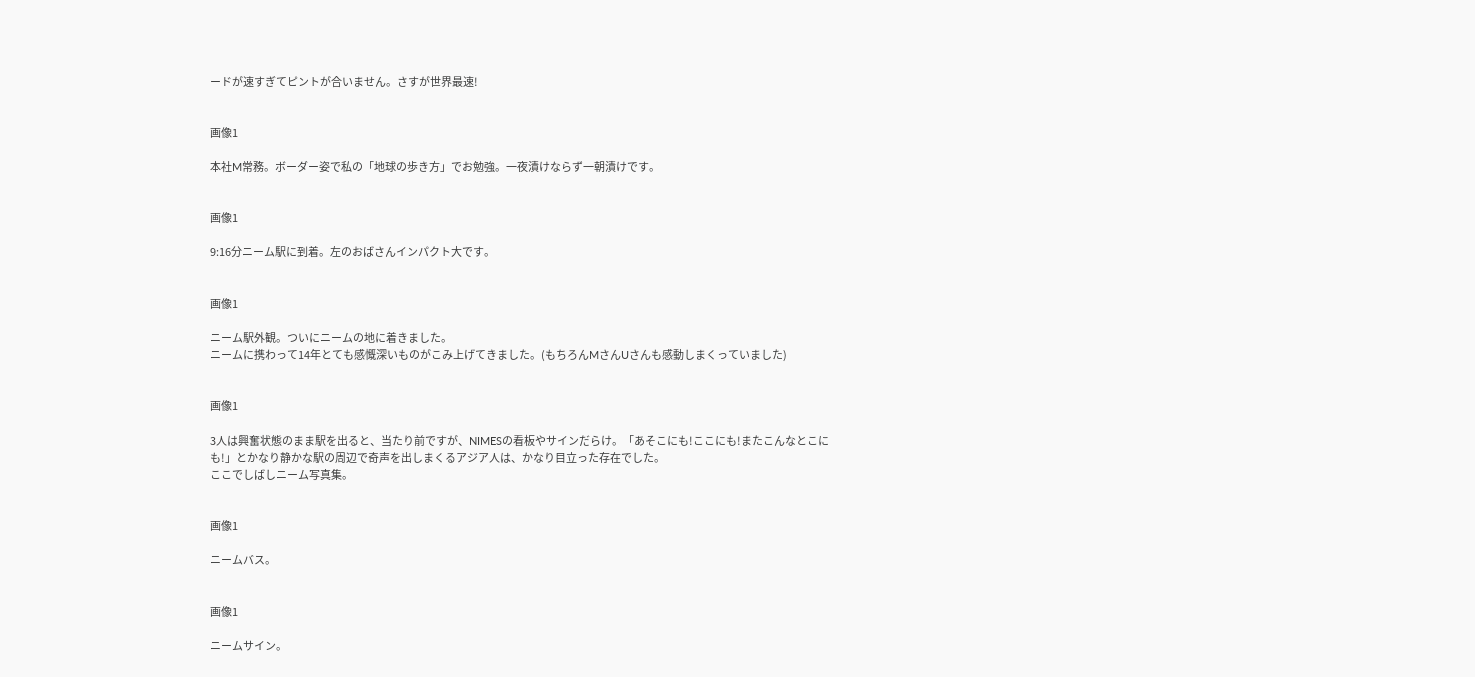ードが速すぎてピントが合いません。さすが世界最速!


画像1

本社M常務。ボーダー姿で私の「地球の歩き方」でお勉強。一夜漬けならず一朝漬けです。


画像1

9:16分ニーム駅に到着。左のおばさんインパクト大です。


画像1

ニーム駅外観。ついにニームの地に着きました。
ニームに携わって14年とても感慨深いものがこみ上げてきました。(もちろんMさんUさんも感動しまくっていました)


画像1

3人は興奮状態のまま駅を出ると、当たり前ですが、NIMESの看板やサインだらけ。「あそこにも!ここにも!またこんなとこにも!」とかなり静かな駅の周辺で奇声を出しまくるアジア人は、かなり目立った存在でした。
ここでしばしニーム写真集。


画像1

ニームバス。


画像1

ニームサイン。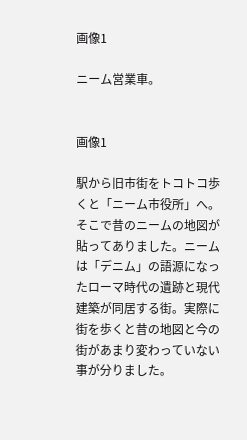画像1

ニーム営業車。


画像1

駅から旧市街をトコトコ歩くと「ニーム市役所」へ。そこで昔のニームの地図が貼ってありました。ニームは「デニム」の語源になったローマ時代の遺跡と現代建築が同居する街。実際に街を歩くと昔の地図と今の街があまり変わっていない事が分りました。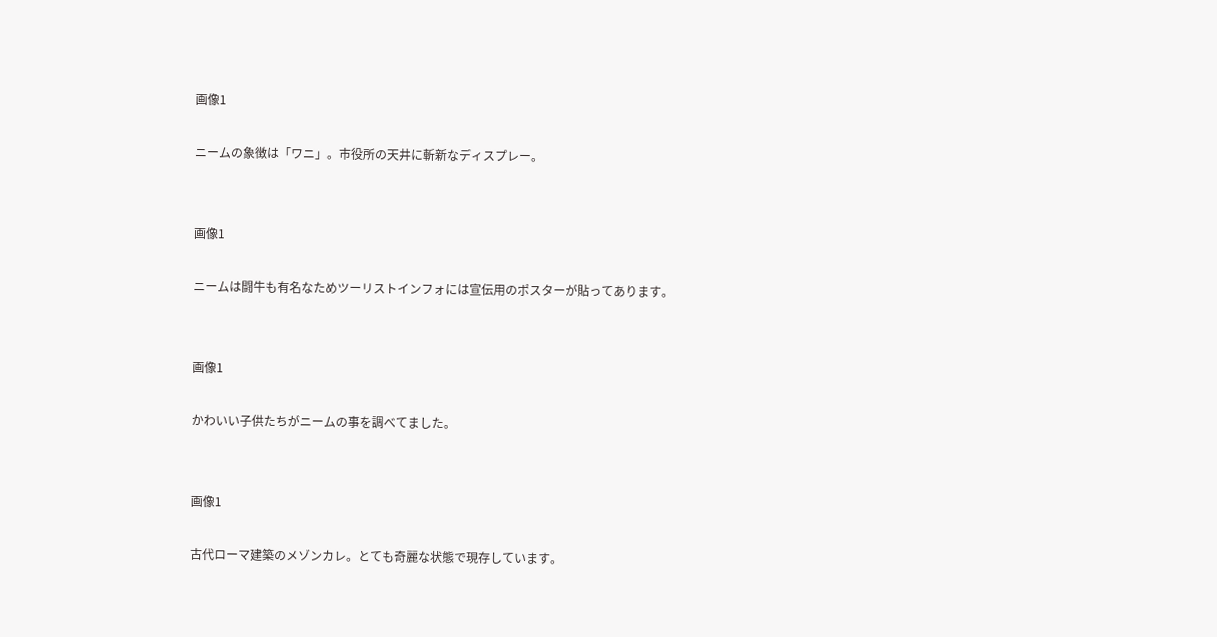画像1

ニームの象徴は「ワニ」。市役所の天井に斬新なディスプレー。


画像1

ニームは闘牛も有名なためツーリストインフォには宣伝用のポスターが貼ってあります。


画像1

かわいい子供たちがニームの事を調べてました。


画像1

古代ローマ建築のメゾンカレ。とても奇麗な状態で現存しています。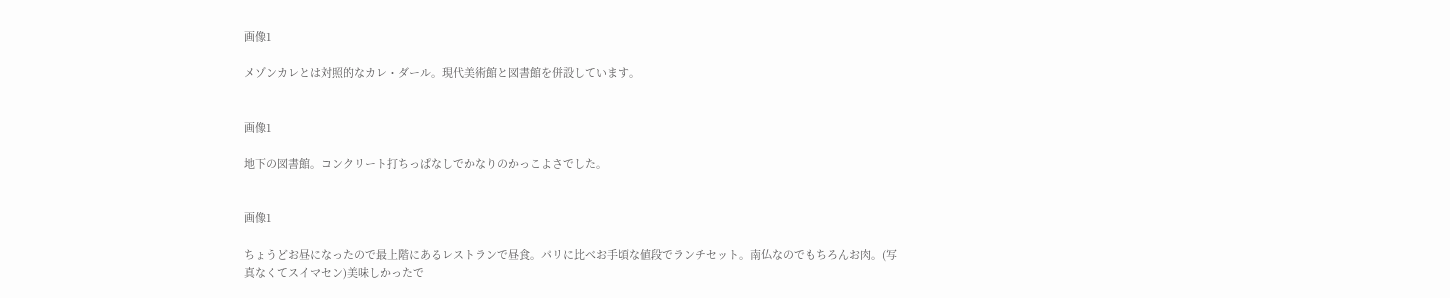画像1

メゾンカレとは対照的なカレ・ダール。現代美術館と図書館を併設しています。


画像1

地下の図書館。コンクリート打ちっぱなしでかなりのかっこよさでした。


画像1

ちょうどお昼になったので最上階にあるレストランで昼食。パリに比べお手頃な値段でランチセット。南仏なのでもちろんお肉。(写真なくてスイマセン)美味しかったで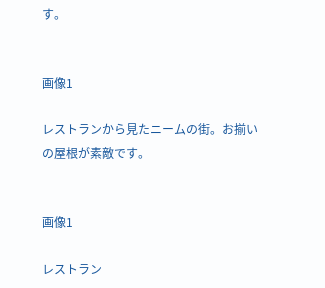す。


画像1

レストランから見たニームの街。お揃いの屋根が素敵です。


画像1

レストラン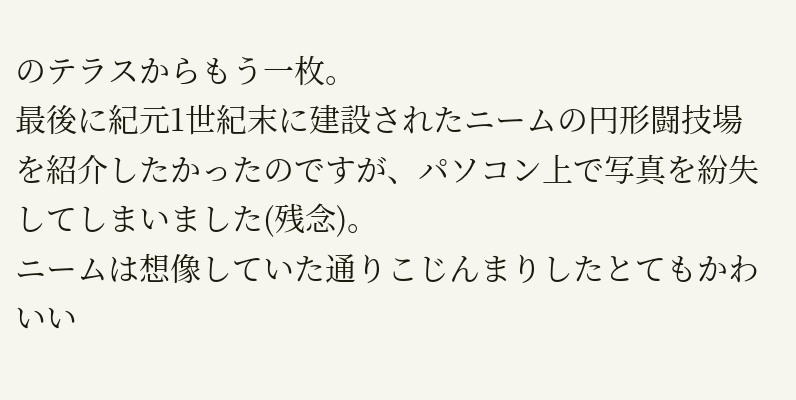のテラスからもう一枚。
最後に紀元1世紀末に建設されたニームの円形闘技場を紹介したかったのですが、パソコン上で写真を紛失してしまいました(残念)。
ニームは想像していた通りこじんまりしたとてもかわいい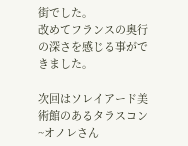街でした。
改めてフランスの奥行の深さを感じる事ができました。

次回はソレイアード美術館のあるタラスコン~オノレさん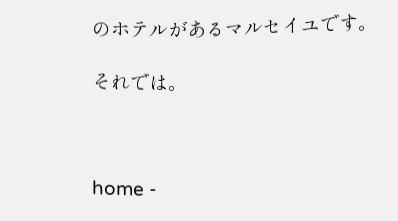のホテルがあるマルセイユです。

それでは。



home -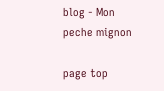blog - Mon peche mignon

page top